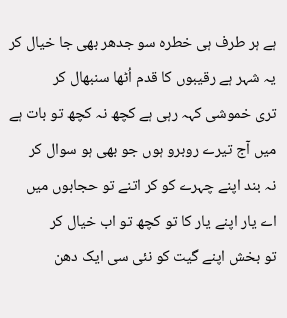ہے ہر طرف ہی خطرہ سو جدھر بھی جا خیال کر
یہ شہر ہے رقیبوں کا قدم اُٹھا سنبھال کر
تری خموشی کہہ رہی ہے کچھ نہ کچھ تو بات ہے
میں آج تیرے روبرو ہوں جو بھی ہو سوال کر
نہ بند اپنے چہرے کو کر اتنے تو حجابوں میں
اے یار اپنے یار کا تو کچھ تو اب خیال کر
تو بخش اپنے گیت کو نئی سی ایک دھن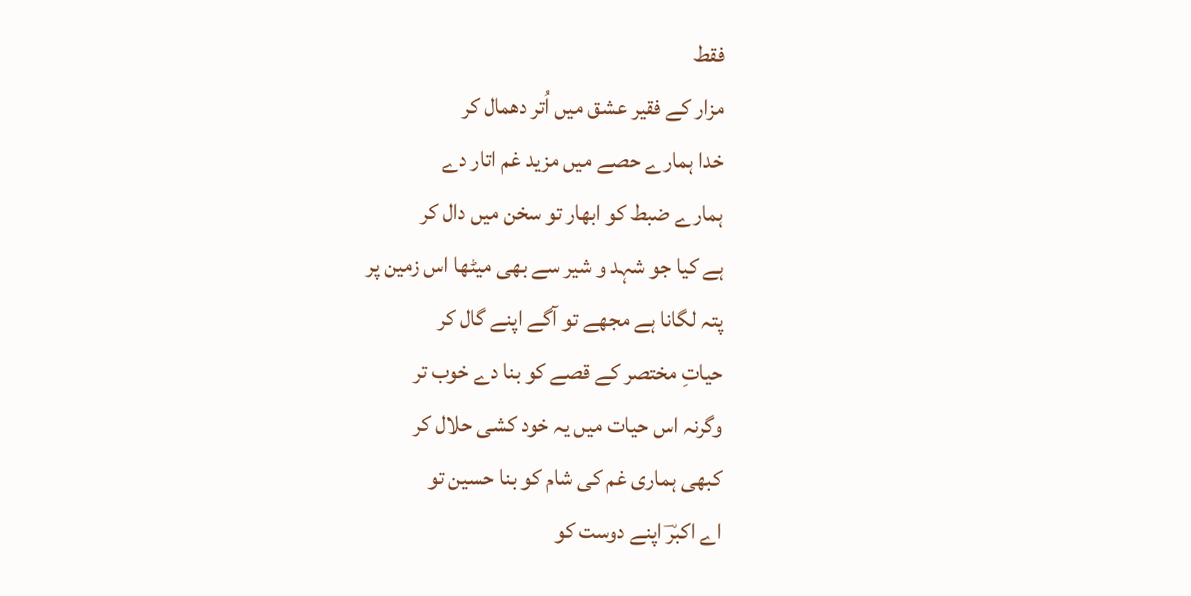فقط
مزار کے فقیر عشق میں اُتر دھمال کر
خدا ہمارے حصے میں مزید غم اتار دے
ہمارے ضبط کو ابھار تو سخن میں دال کر
ہے کیا جو شہد و شیر سے بھی میٹھا اس زمین پر
پتہ لگانا ہے مجھے تو آگے اپنے گال کر
حیاتِ مختصر کے قصے کو بنا دے خوب تر
وگرنہ اس حیات میں یہ خود کشی حلال کر
کبھی ہماری غم کی شام کو بنا حسین تو
اے اکبرؔ اپنے دوست کو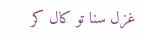غزل سنا تو کال کر